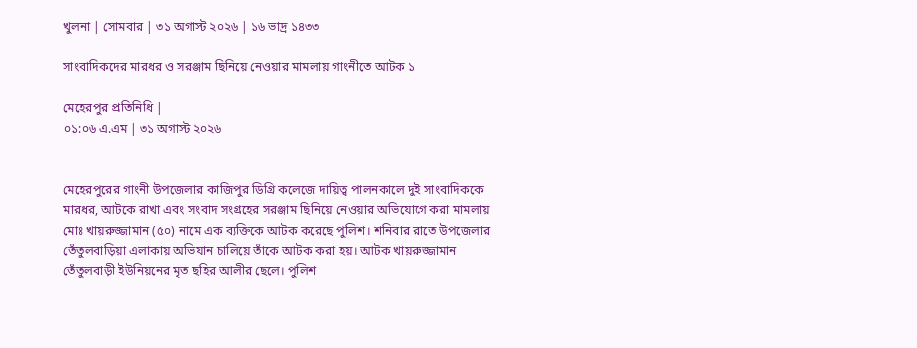খুলনা | সোমবার | ৩১ অগাস্ট ২০২৬ | ১৬ ভাদ্র ১৪৩৩

সাংবাদিকদের মারধর ও সরঞ্জাম ছিনিয়ে নেওয়ার মামলায় গাংনীতে আটক ১

মেহেরপুর প্রতিনিধি |
০১:০৬ এ.এম | ৩১ অগাস্ট ২০২৬


মেহেরপুরের গাংনী উপজেলার কাজিপুর ডিগ্রি কলেজে দায়িত্ব পালনকালে দুই সাংবাদিককে মারধর, আটকে রাখা এবং সংবাদ সংগ্রহের সরঞ্জাম ছিনিয়ে নেওয়ার অভিযোগে করা মামলায় মোঃ খায়রুজ্জামান (৫০) নামে এক ব্যক্তিকে আটক করেছে পুলিশ। শনিবার রাতে উপজেলার তেঁতুলবাড়িয়া এলাকায় অভিযান চালিয়ে তাঁকে আটক করা হয়। আটক খায়রুজ্জামান তেঁতুলবাড়ী ইউনিয়নের মৃত ছহির আলীর ছেলে। পুলিশ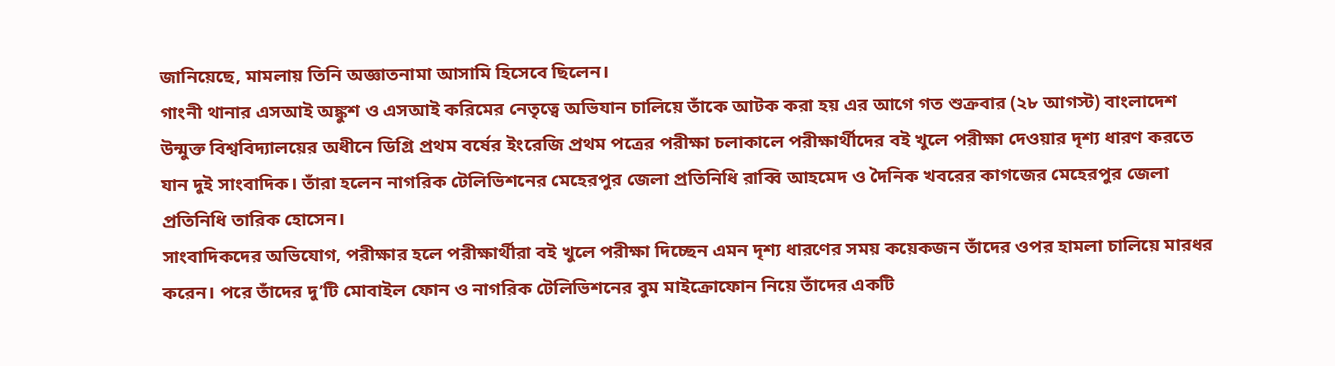জানিয়েছে, মামলায় তিনি অজ্ঞাতনামা আসামি হিসেবে ছিলেন।
গাংনী থানার এসআই অঙ্কুশ ও এসআই করিমের নেতৃত্বে অভিযান চালিয়ে তাঁকে আটক করা হয় এর আগে গত শুক্রবার (২৮ আগস্ট) বাংলাদেশ উন্মুক্ত বিশ্ববিদ্যালয়ের অধীনে ডিগ্রি প্রথম বর্ষের ইংরেজি প্রথম পত্রের পরীক্ষা চলাকালে পরীক্ষার্থীদের বই খুলে পরীক্ষা দেওয়ার দৃশ্য ধারণ করতে যান দুই সাংবাদিক। তাঁরা হলেন নাগরিক টেলিভিশনের মেহেরপুর জেলা প্রতিনিধি রাব্বি আহমেদ ও দৈনিক খবরের কাগজের মেহেরপুর জেলা প্রতিনিধি তারিক হোসেন।
সাংবাদিকদের অভিযোগ, পরীক্ষার হলে পরীক্ষার্থীরা বই খুলে পরীক্ষা দিচ্ছেন এমন দৃশ্য ধারণের সময় কয়েকজন তাঁদের ওপর হামলা চালিয়ে মারধর করেন। পরে তাঁদের দু’টি মোবাইল ফোন ও নাগরিক টেলিভিশনের বুম মাইক্রোফোন নিয়ে তাঁদের একটি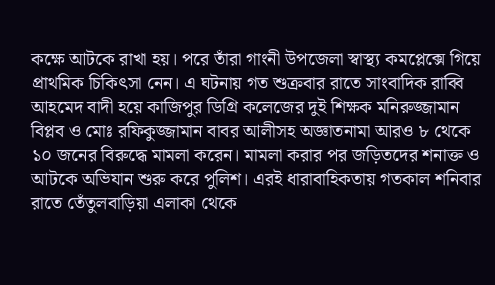কক্ষে আটকে রাখা হয়। পরে তাঁরা গাংনী উপজেলা স্বাস্থ্য কমপ্লেক্সে গিয়ে প্রাথমিক চিকিৎসা নেন। এ ঘটনায় গত শুক্রবার রাতে সাংবাদিক রাব্বি আহমেদ বাদী হয়ে কাজিপুর ডিগ্রি কলেজের দুই শিক্ষক মনিরুজ্জামান বিপ্লব ও মোঃ রফিকুজ্জামান বাবর আলীসহ অজ্ঞাতনামা আরও ৮ থেকে ১০ জনের বিরুদ্ধে মামলা করেন। মামলা করার পর জড়িতদের শনাক্ত ও আটকে অভিযান শুরু করে পুলিশ। এরই ধারাবাহিকতায় গতকাল শনিবার রাতে তেঁতুলবাড়িয়া এলাকা থেকে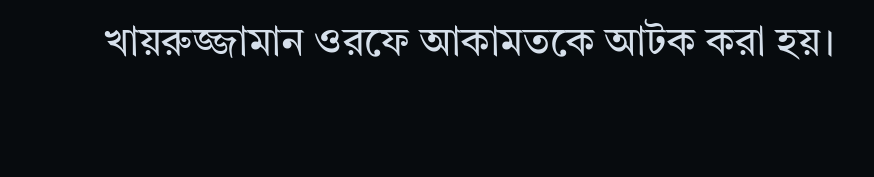খায়রুজ্জামান ওরফে আকামতকে আটক করা হয়।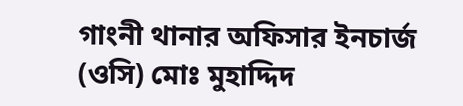গাংনী থানার অফিসার ইনচার্জ (ওসি) মোঃ মুহাদ্দিদ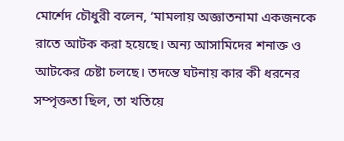মোর্শেদ চৌধুরী বলেন, ‘মামলায় অজ্ঞাতনামা একজনকে রাতে আটক করা হয়েছে। অন্য আসামিদের শনাক্ত ও আটকের চেষ্টা চলছে। তদন্তে ঘটনায় কার কী ধরনের সম্পৃক্ততা ছিল, তা খতিয়ে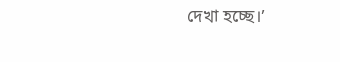দেখা হচ্ছে।’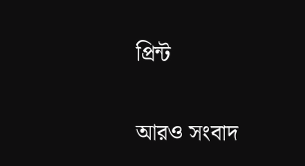প্রিন্ট

আরও সংবাদ